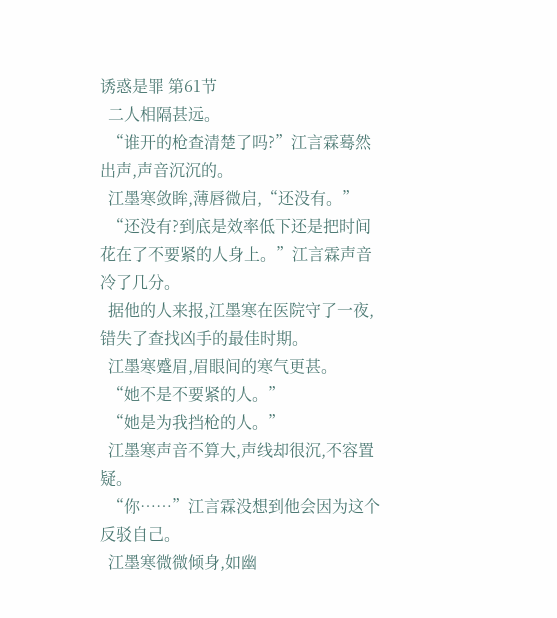诱惑是罪 第61节
  二人相隔甚远。
  “谁开的枪查清楚了吗?”江言霖蓦然出声,声音沉沉的。
  江墨寒敛眸,薄唇微启,“还没有。”
  “还没有?到底是效率低下还是把时间花在了不要紧的人身上。”江言霖声音冷了几分。
  据他的人来报,江墨寒在医院守了一夜,错失了查找凶手的最佳时期。
  江墨寒蹙眉,眉眼间的寒气更甚。
  “她不是不要紧的人。”
  “她是为我挡枪的人。”
  江墨寒声音不算大,声线却很沉,不容置疑。
  “你……”江言霖没想到他会因为这个反驳自己。
  江墨寒微微倾身,如幽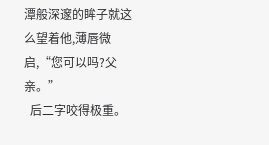潭般深邃的眸子就这么望着他,薄唇微启,“您可以吗?父亲。”
  后二字咬得极重。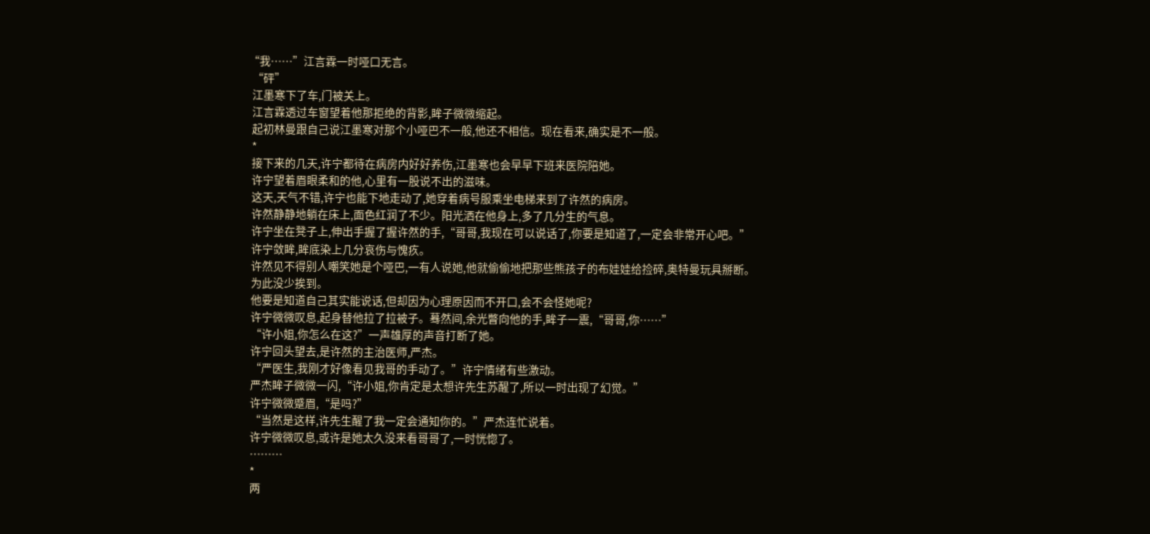“我……”江言霖一时哑口无言。
  “砰”
  江墨寒下了车,门被关上。
  江言霖透过车窗望着他那拒绝的背影,眸子微微缩起。
  起初林曼跟自己说江墨寒对那个小哑巴不一般,他还不相信。现在看来,确实是不一般。
  *
  接下来的几天,许宁都待在病房内好好养伤,江墨寒也会早早下班来医院陪她。
  许宁望着眉眼柔和的他,心里有一股说不出的滋味。
  这天,天气不错,许宁也能下地走动了,她穿着病号服乘坐电梯来到了许然的病房。
  许然静静地躺在床上,面色红润了不少。阳光洒在他身上,多了几分生的气息。
  许宁坐在凳子上,伸出手握了握许然的手,“哥哥,我现在可以说话了,你要是知道了,一定会非常开心吧。”
  许宁敛眸,眸底染上几分哀伤与愧疚。
  许然见不得别人嘲笑她是个哑巴,一有人说她,他就偷偷地把那些熊孩子的布娃娃给捡碎,奥特曼玩具掰断。
  为此没少挨到。
  他要是知道自己其实能说话,但却因为心理原因而不开口,会不会怪她呢?
  许宁微微叹息,起身替他拉了拉被子。蓦然间,余光瞥向他的手,眸子一震,“哥哥,你……”
  “许小姐,你怎么在这?”一声雄厚的声音打断了她。
  许宁回头望去,是许然的主治医师,严杰。
  “严医生,我刚才好像看见我哥的手动了。”许宁情绪有些激动。
  严杰眸子微微一闪,“许小姐,你肯定是太想许先生苏醒了,所以一时出现了幻觉。”
  许宁微微蹙眉,“是吗?”
  “当然是这样,许先生醒了我一定会通知你的。”严杰连忙说着。
  许宁微微叹息,或许是她太久没来看哥哥了,一时恍惚了。
  ………
  *
  两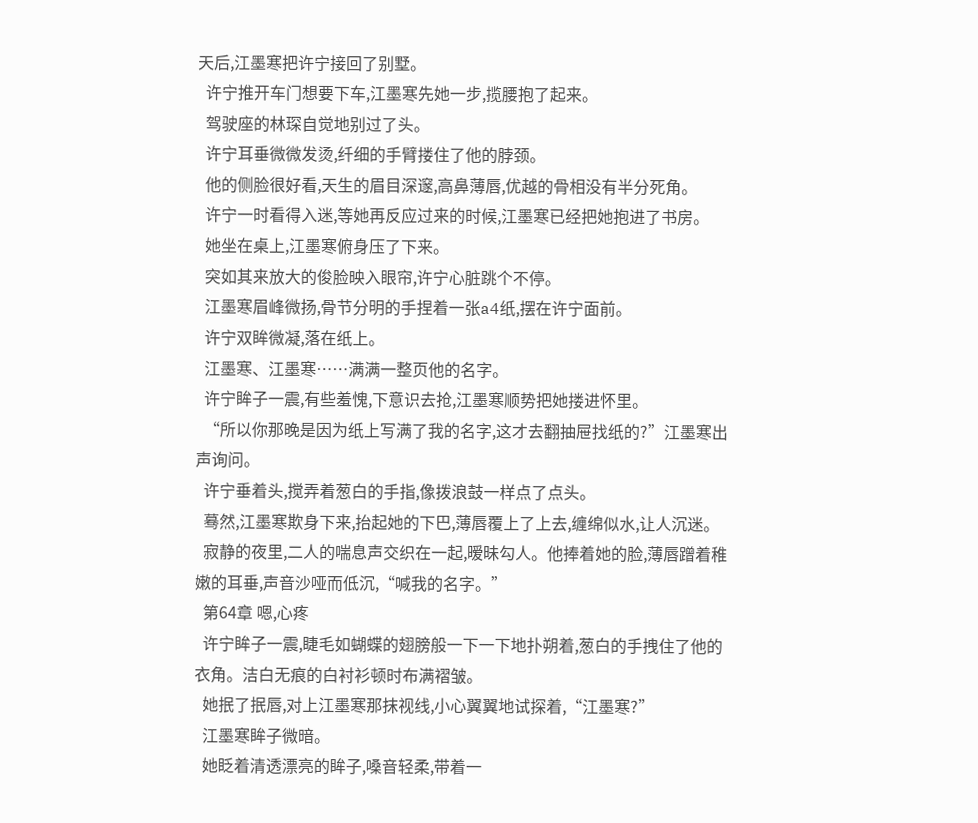天后,江墨寒把许宁接回了别墅。
  许宁推开车门想要下车,江墨寒先她一步,揽腰抱了起来。
  驾驶座的林琛自觉地别过了头。
  许宁耳垂微微发烫,纤细的手臂搂住了他的脖颈。
  他的侧脸很好看,天生的眉目深邃,高鼻薄唇,优越的骨相没有半分死角。
  许宁一时看得入迷,等她再反应过来的时候,江墨寒已经把她抱进了书房。
  她坐在桌上,江墨寒俯身压了下来。
  突如其来放大的俊脸映入眼帘,许宁心脏跳个不停。
  江墨寒眉峰微扬,骨节分明的手捏着一张a4纸,摆在许宁面前。
  许宁双眸微凝,落在纸上。
  江墨寒、江墨寒……满满一整页他的名字。
  许宁眸子一震,有些羞愧,下意识去抢,江墨寒顺势把她搂进怀里。
  “所以你那晚是因为纸上写满了我的名字,这才去翻抽屉找纸的?”江墨寒出声询问。
  许宁垂着头,搅弄着葱白的手指,像拨浪鼓一样点了点头。
  蓦然,江墨寒欺身下来,抬起她的下巴,薄唇覆上了上去,缠绵似水,让人沉迷。
  寂静的夜里,二人的喘息声交织在一起,暧昧勾人。他捧着她的脸,薄唇蹭着稚嫩的耳垂,声音沙哑而低沉,“喊我的名字。”
  第64章 嗯,心疼
  许宁眸子一震,睫毛如蝴蝶的翅膀般一下一下地扑朔着,葱白的手拽住了他的衣角。洁白无痕的白衬衫顿时布满褶皱。
  她抿了抿唇,对上江墨寒那抹视线,小心翼翼地试探着,“江墨寒?”
  江墨寒眸子微暗。
  她眨着清透漂亮的眸子,嗓音轻柔,带着一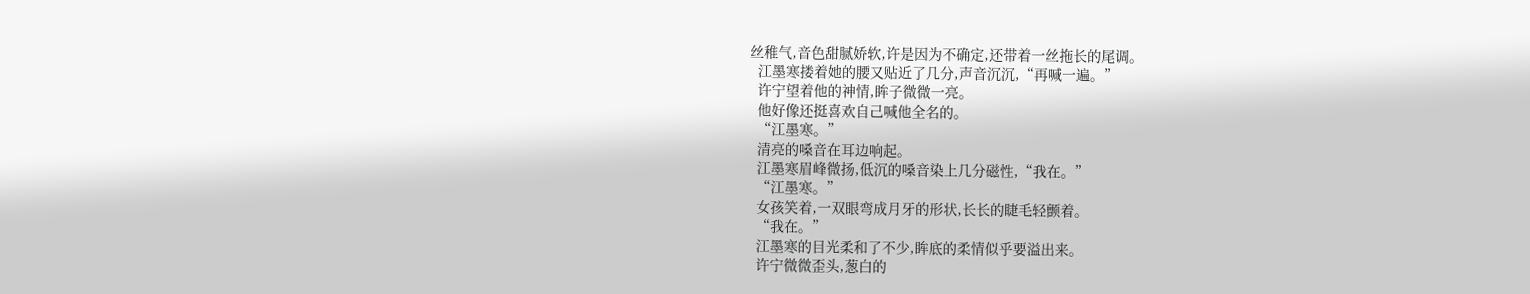丝稚气,音色甜腻娇软,许是因为不确定,还带着一丝拖长的尾调。
  江墨寒搂着她的腰又贴近了几分,声音沉沉,“再喊一遍。”
  许宁望着他的神情,眸子微微一亮。
  他好像还挺喜欢自己喊他全名的。
  “江墨寒。”
  清亮的嗓音在耳边响起。
  江墨寒眉峰微扬,低沉的嗓音染上几分磁性,“我在。”
  “江墨寒。”
  女孩笑着,一双眼弯成月牙的形状,长长的睫毛轻颤着。
  “我在。”
  江墨寒的目光柔和了不少,眸底的柔情似乎要溢出来。
  许宁微微歪头,葱白的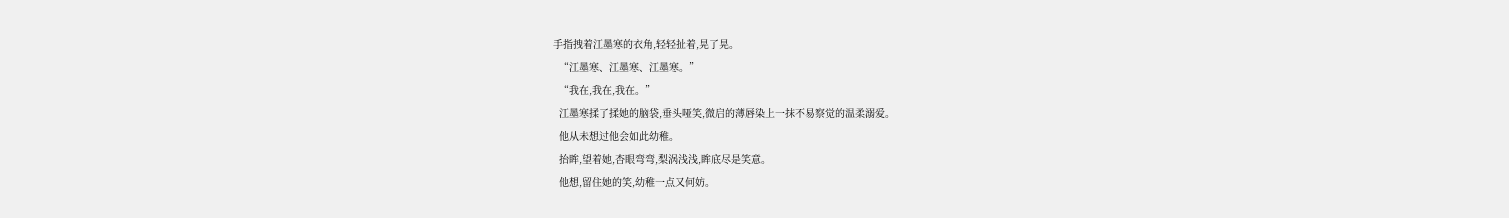手指拽着江墨寒的衣角,轻轻扯着,晃了晃。
  “江墨寒、江墨寒、江墨寒。”
  “我在,我在,我在。”
  江墨寒揉了揉她的脑袋,垂头哑笑,微启的薄唇染上一抹不易察觉的温柔溺爱。
  他从未想过他会如此幼稚。
  抬眸,望着她,杏眼弯弯,梨涡浅浅,眸底尽是笑意。
  他想,留住她的笑,幼稚一点又何妨。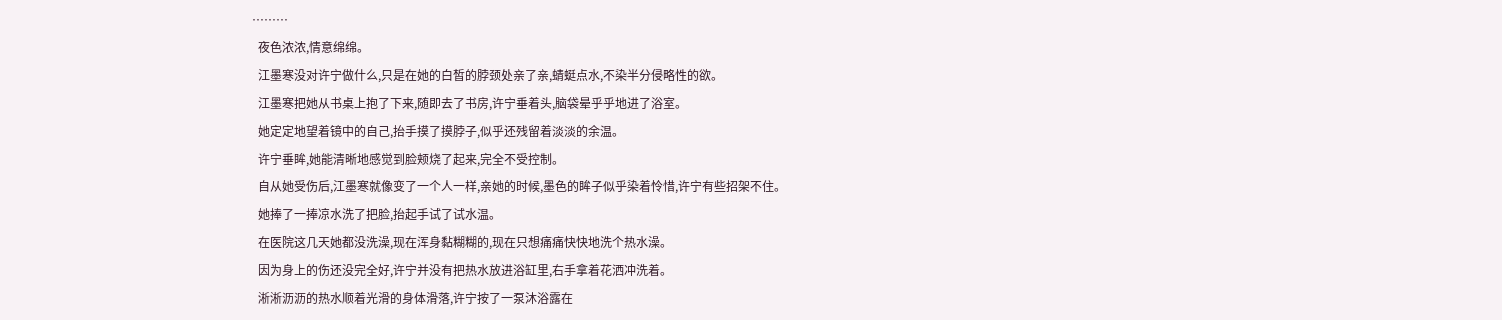………
  夜色浓浓,情意绵绵。
  江墨寒没对许宁做什么,只是在她的白皙的脖颈处亲了亲,蜻蜓点水,不染半分侵略性的欲。
  江墨寒把她从书桌上抱了下来,随即去了书房,许宁垂着头,脑袋晕乎乎地进了浴室。
  她定定地望着镜中的自己,抬手摸了摸脖子,似乎还残留着淡淡的余温。
  许宁垂眸,她能清晰地感觉到脸颊烧了起来,完全不受控制。
  自从她受伤后,江墨寒就像变了一个人一样,亲她的时候,墨色的眸子似乎染着怜惜,许宁有些招架不住。
  她捧了一捧凉水洗了把脸,抬起手试了试水温。
  在医院这几天她都没洗澡,现在浑身黏糊糊的,现在只想痛痛快快地洗个热水澡。
  因为身上的伤还没完全好,许宁并没有把热水放进浴缸里,右手拿着花洒冲洗着。
  淅淅沥沥的热水顺着光滑的身体滑落,许宁按了一泵沐浴露在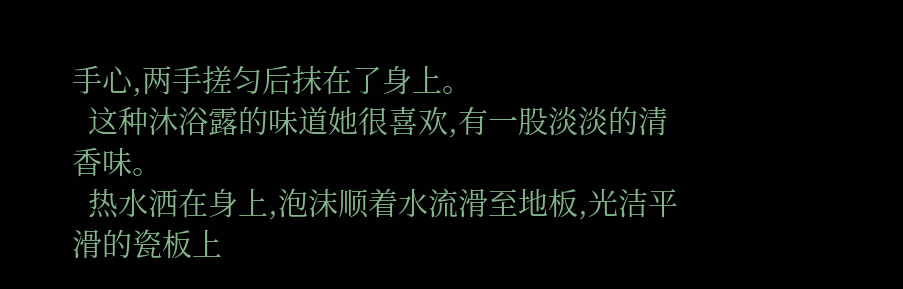手心,两手搓匀后抹在了身上。
  这种沐浴露的味道她很喜欢,有一股淡淡的清香味。
  热水洒在身上,泡沫顺着水流滑至地板,光洁平滑的瓷板上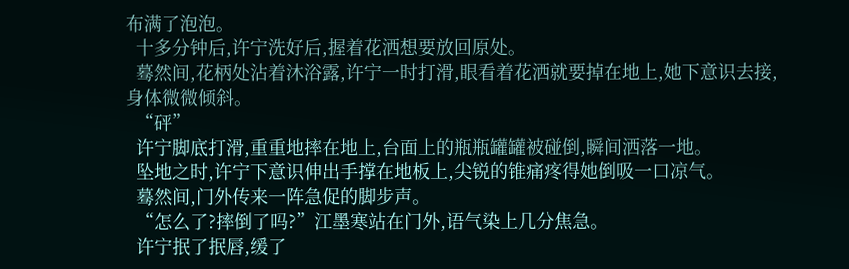布满了泡泡。
  十多分钟后,许宁洗好后,握着花洒想要放回原处。
  蓦然间,花柄处沾着沐浴露,许宁一时打滑,眼看着花洒就要掉在地上,她下意识去接,身体微微倾斜。
  “砰”
  许宁脚底打滑,重重地摔在地上,台面上的瓶瓶罐罐被碰倒,瞬间洒落一地。
  坠地之时,许宁下意识伸出手撑在地板上,尖锐的锥痛疼得她倒吸一口凉气。
  蓦然间,门外传来一阵急促的脚步声。
  “怎么了?摔倒了吗?”江墨寒站在门外,语气染上几分焦急。
  许宁抿了抿唇,缓了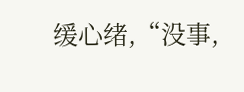缓心绪,“没事,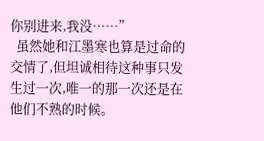你别进来,我没……”
  虽然她和江墨寒也算是过命的交情了,但坦诚相待这种事只发生过一次,唯一的那一次还是在他们不熟的时候。